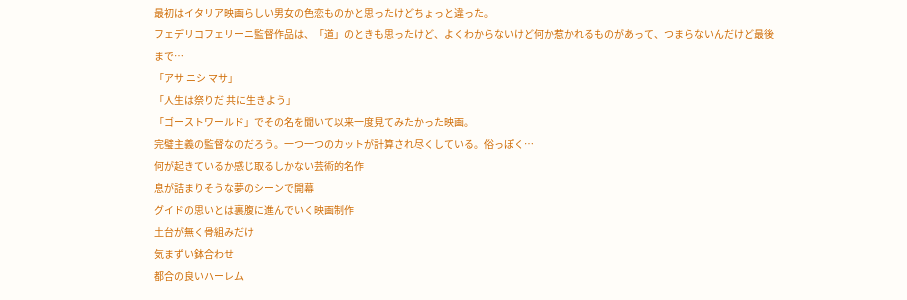最初はイタリア映画らしい男女の色恋ものかと思ったけどちょっと違った。
フェデリコフェリーニ監督作品は、「道」のときも思ったけど、よくわからないけど何か惹かれるものがあって、つまらないんだけど最後まで…
「アサ ニシ マサ」
「人生は祭りだ 共に生きよう」
「ゴーストワールド」でその名を聞いて以来一度見てみたかった映画。
完璧主義の監督なのだろう。一つ一つのカットが計算され尽くしている。俗っぽく…
何が起きているか感じ取るしかない芸術的名作
息が詰まりそうな夢のシーンで開幕
グイドの思いとは裏腹に進んでいく映画制作
土台が無く骨組みだけ
気まずい鉢合わせ
都合の良いハーレム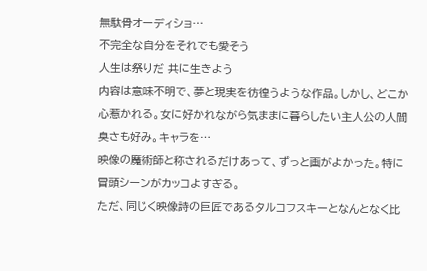無駄骨オーディショ…
不完全な自分をそれでも愛そう
人生は祭りだ 共に生きよう
内容は意味不明で、夢と現実を彷徨うような作品。しかし、どこか心惹かれる。女に好かれながら気ままに暮らしたい主人公の人間臭さも好み。キャラを…
映像の魔術師と称されるだけあって、ずっと画がよかった。特に冒頭シーンがカッコよすぎる。
ただ、同じく映像詩の巨匠であるタルコフスキーとなんとなく比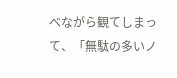べながら観てしまって、「無駄の多いノ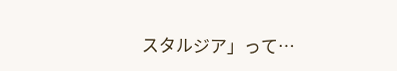スタルジア」って…